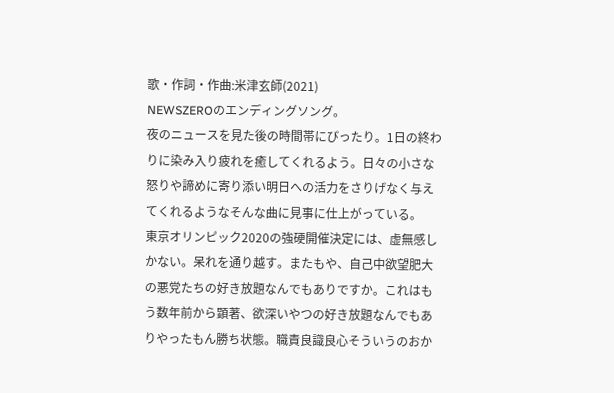歌・作詞・作曲:米津玄師(2021)
NEWSZEROのエンディングソング。
夜のニュースを見た後の時間帯にぴったり。1日の終わりに染み入り疲れを癒してくれるよう。日々の小さな怒りや諦めに寄り添い明日への活力をさりげなく与えてくれるようなそんな曲に見事に仕上がっている。
東京オリンピック2020の強硬開催決定には、虚無感しかない。呆れを通り越す。またもや、自己中欲望肥大の悪党たちの好き放題なんでもありですか。これはもう数年前から顕著、欲深いやつの好き放題なんでもありやったもん勝ち状態。職責良識良心そういうのおか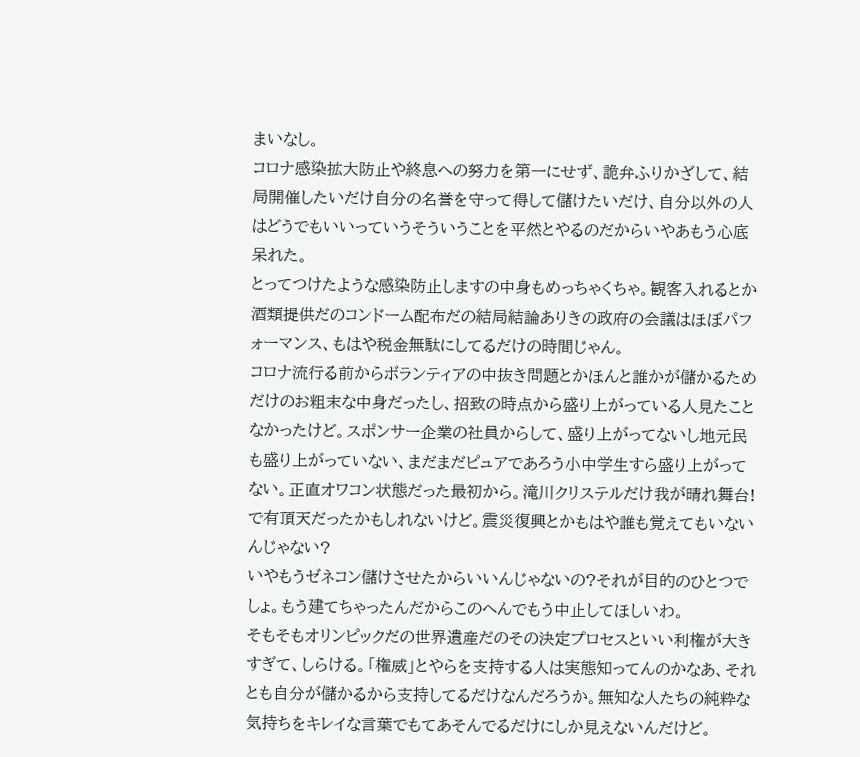まいなし。
コロナ感染拡大防止や終息への努力を第一にせず、詭弁ふりかざして、結局開催したいだけ自分の名誉を守って得して儲けたいだけ、自分以外の人はどうでもいいっていうそういうことを平然とやるのだからいやあもう心底呆れた。
とってつけたような感染防止しますの中身もめっちゃくちゃ。観客入れるとか酒類提供だのコンドーム配布だの結局結論ありきの政府の会議はほぼパフォーマンス、もはや税金無駄にしてるだけの時間じゃん。
コロナ流行る前からボランティアの中抜き問題とかほんと誰かが儲かるためだけのお粗末な中身だったし、招致の時点から盛り上がっている人見たことなかったけど。スポンサー企業の社員からして、盛り上がってないし地元民も盛り上がっていない、まだまだピュアであろう小中学生すら盛り上がってない。正直オワコン状態だった最初から。滝川クリステルだけ我が晴れ舞台!で有頂天だったかもしれないけど。震災復興とかもはや誰も覚えてもいないんじゃない?
いやもうゼネコン儲けさせたからいいんじゃないの?それが目的のひとつでしょ。もう建てちゃったんだからこのへんでもう中止してほしいわ。
そもそもオリンピックだの世界遺産だのその決定プロセスといい利権が大きすぎて、しらける。「権威」とやらを支持する人は実態知ってんのかなあ、それとも自分が儲かるから支持してるだけなんだろうか。無知な人たちの純粋な気持ちをキレイな言葉でもてあそんでるだけにしか見えないんだけど。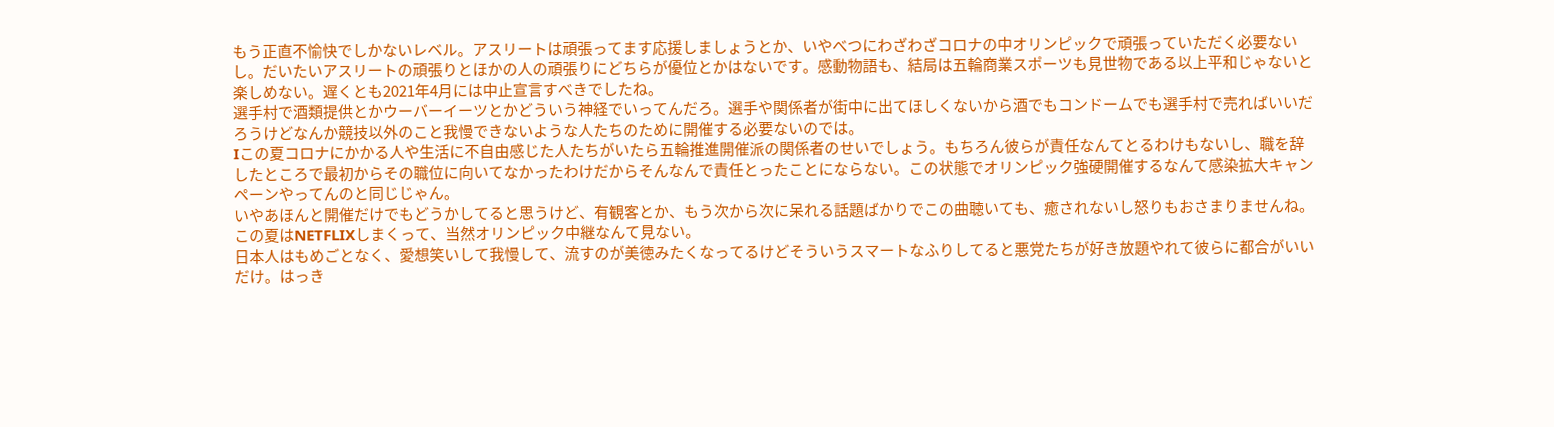もう正直不愉快でしかないレベル。アスリートは頑張ってます応援しましょうとか、いやべつにわざわざコロナの中オリンピックで頑張っていただく必要ないし。だいたいアスリートの頑張りとほかの人の頑張りにどちらが優位とかはないです。感動物語も、結局は五輪商業スポーツも見世物である以上平和じゃないと楽しめない。遅くとも2021年4月には中止宣言すべきでしたね。
選手村で酒類提供とかウーバーイーツとかどういう神経でいってんだろ。選手や関係者が街中に出てほしくないから酒でもコンドームでも選手村で売ればいいだろうけどなんか競技以外のこと我慢できないような人たちのために開催する必要ないのでは。
Iこの夏コロナにかかる人や生活に不自由感じた人たちがいたら五輪推進開催派の関係者のせいでしょう。もちろん彼らが責任なんてとるわけもないし、職を辞したところで最初からその職位に向いてなかったわけだからそんなんで責任とったことにならない。この状態でオリンピック強硬開催するなんて感染拡大キャンペーンやってんのと同じじゃん。
いやあほんと開催だけでもどうかしてると思うけど、有観客とか、もう次から次に呆れる話題ばかりでこの曲聴いても、癒されないし怒りもおさまりませんね。この夏はNETFLIXしまくって、当然オリンピック中継なんて見ない。
日本人はもめごとなく、愛想笑いして我慢して、流すのが美徳みたくなってるけどそういうスマートなふりしてると悪党たちが好き放題やれて彼らに都合がいいだけ。はっき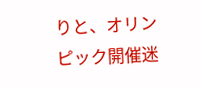りと、オリンピック開催迷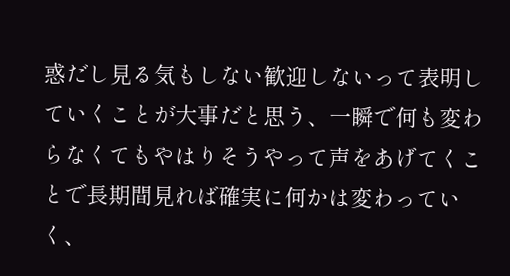惑だし見る気もしない歓迎しないって表明していくことが大事だと思う、一瞬で何も変わらなくてもやはりそうやって声をあげてくことで長期間見れば確実に何かは変わっていく、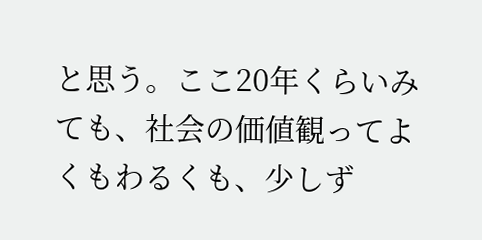と思う。ここ20年くらいみても、社会の価値観ってよくもわるくも、少しず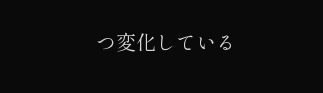つ変化している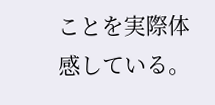ことを実際体感している。